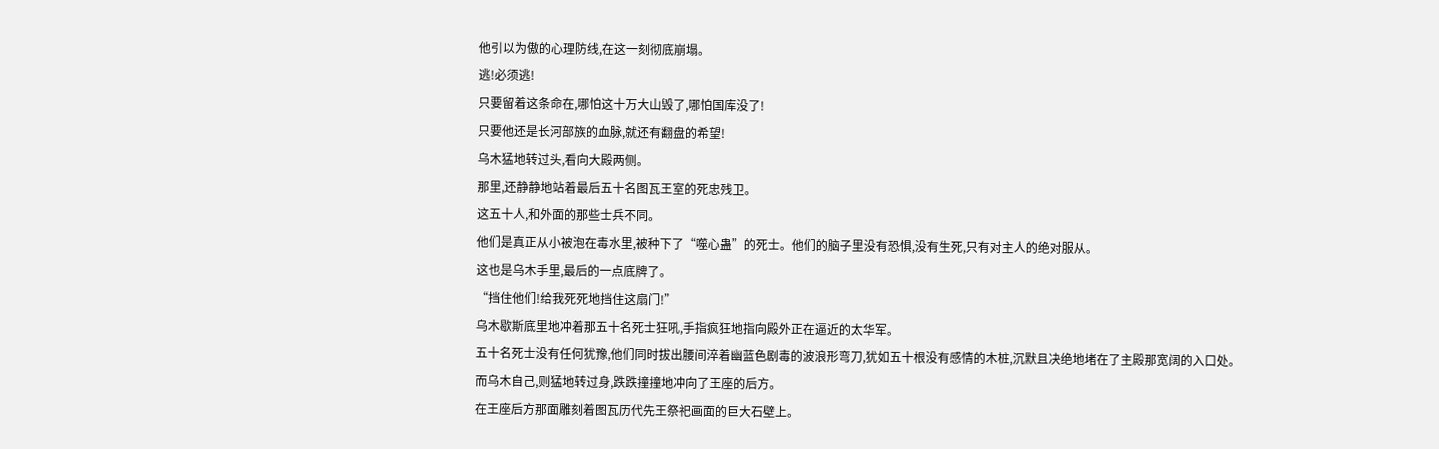他引以为傲的心理防线,在这一刻彻底崩塌。
逃!必须逃!
只要留着这条命在,哪怕这十万大山毁了,哪怕国库没了!
只要他还是长河部族的血脉,就还有翻盘的希望!
乌木猛地转过头,看向大殿两侧。
那里,还静静地站着最后五十名图瓦王室的死忠残卫。
这五十人,和外面的那些士兵不同。
他们是真正从小被泡在毒水里,被种下了“噬心蛊”的死士。他们的脑子里没有恐惧,没有生死,只有对主人的绝对服从。
这也是乌木手里,最后的一点底牌了。
“挡住他们!给我死死地挡住这扇门!”
乌木歇斯底里地冲着那五十名死士狂吼,手指疯狂地指向殿外正在逼近的太华军。
五十名死士没有任何犹豫,他们同时拔出腰间淬着幽蓝色剧毒的波浪形弯刀,犹如五十根没有感情的木桩,沉默且决绝地堵在了主殿那宽阔的入口处。
而乌木自己,则猛地转过身,跌跌撞撞地冲向了王座的后方。
在王座后方那面雕刻着图瓦历代先王祭祀画面的巨大石壁上。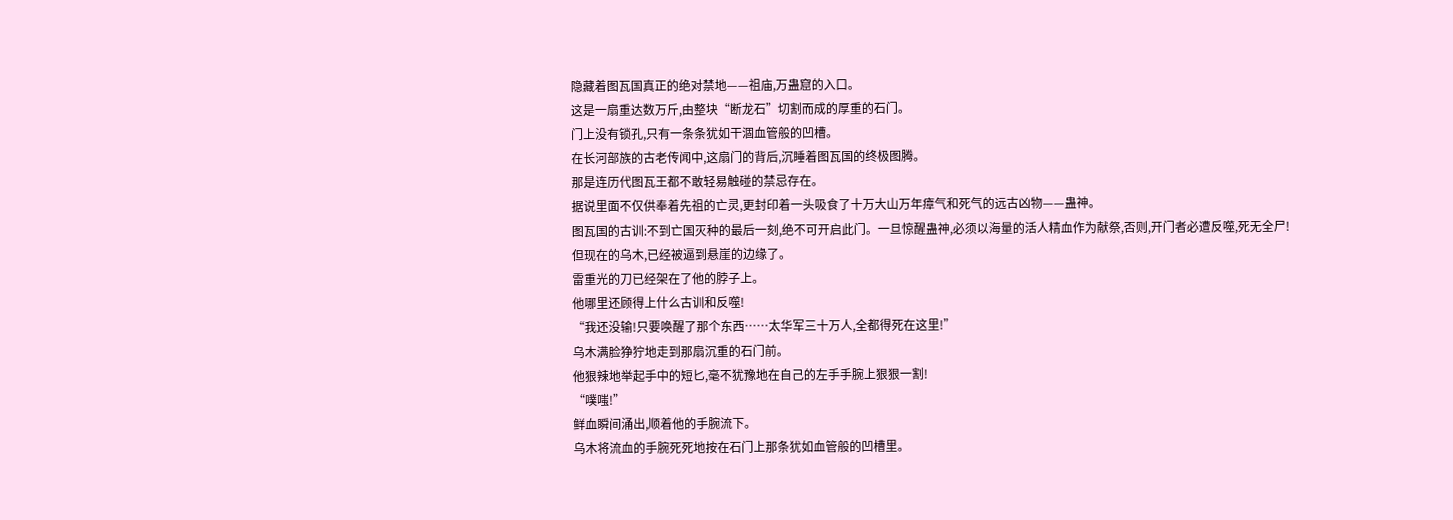隐藏着图瓦国真正的绝对禁地——祖庙,万蛊窟的入口。
这是一扇重达数万斤,由整块“断龙石”切割而成的厚重的石门。
门上没有锁孔,只有一条条犹如干涸血管般的凹槽。
在长河部族的古老传闻中,这扇门的背后,沉睡着图瓦国的终极图腾。
那是连历代图瓦王都不敢轻易触碰的禁忌存在。
据说里面不仅供奉着先祖的亡灵,更封印着一头吸食了十万大山万年瘴气和死气的远古凶物——蛊神。
图瓦国的古训:不到亡国灭种的最后一刻,绝不可开启此门。一旦惊醒蛊神,必须以海量的活人精血作为献祭,否则,开门者必遭反噬,死无全尸!
但现在的乌木,已经被逼到悬崖的边缘了。
雷重光的刀已经架在了他的脖子上。
他哪里还顾得上什么古训和反噬!
“我还没输!只要唤醒了那个东西……太华军三十万人,全都得死在这里!”
乌木满脸狰狞地走到那扇沉重的石门前。
他狠辣地举起手中的短匕,毫不犹豫地在自己的左手手腕上狠狠一割!
“噗嗤!”
鲜血瞬间涌出,顺着他的手腕流下。
乌木将流血的手腕死死地按在石门上那条犹如血管般的凹槽里。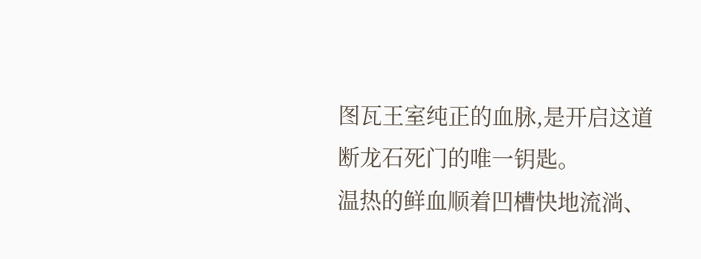图瓦王室纯正的血脉,是开启这道断龙石死门的唯一钥匙。
温热的鲜血顺着凹槽快地流淌、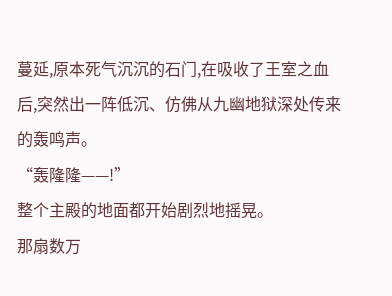蔓延,原本死气沉沉的石门,在吸收了王室之血后,突然出一阵低沉、仿佛从九幽地狱深处传来的轰鸣声。
“轰隆隆——!”
整个主殿的地面都开始剧烈地摇晃。
那扇数万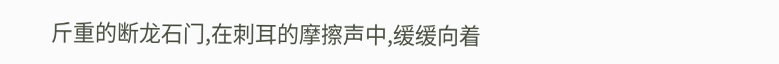斤重的断龙石门,在刺耳的摩擦声中,缓缓向着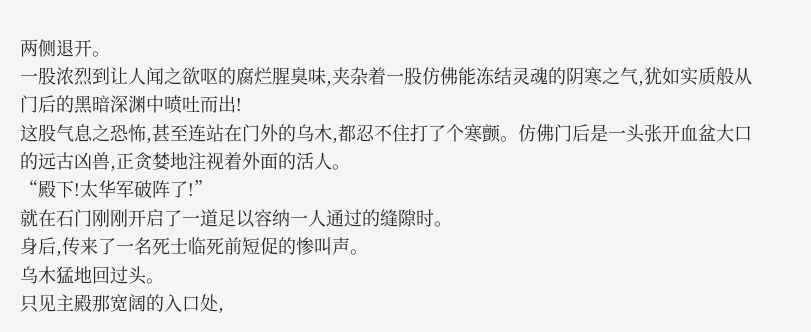两侧退开。
一股浓烈到让人闻之欲呕的腐烂腥臭味,夹杂着一股仿佛能冻结灵魂的阴寒之气,犹如实质般从门后的黑暗深渊中喷吐而出!
这股气息之恐怖,甚至连站在门外的乌木,都忍不住打了个寒颤。仿佛门后是一头张开血盆大口的远古凶兽,正贪婪地注视着外面的活人。
“殿下!太华军破阵了!”
就在石门刚刚开启了一道足以容纳一人通过的缝隙时。
身后,传来了一名死士临死前短促的惨叫声。
乌木猛地回过头。
只见主殿那宽阔的入口处,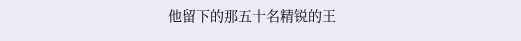他留下的那五十名精锐的王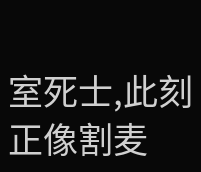室死士,此刻正像割麦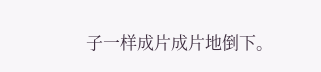子一样成片成片地倒下。